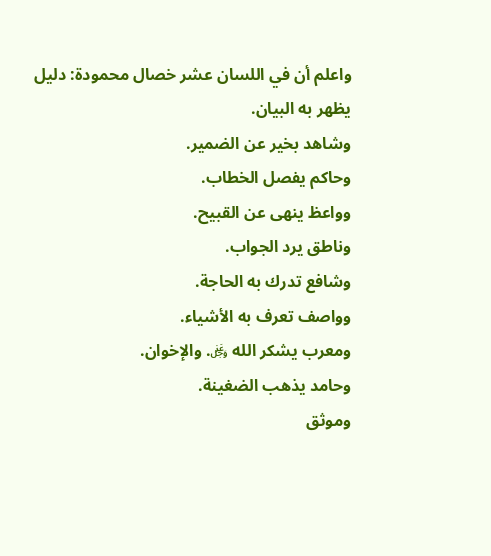واعلم أن في اللسان عشر خصال محمودة: دليل يظهر به البيان.
وشاهد بخير عن الضمير.
وحاكم يفصل الخطاب.
وواعظ ينهى عن القبيح.
وناطق يرد الجواب.
وشافع تدرك به الحاجة.
وواصف تعرف به الأشياء.
ومعرب يشكر الله ﷿. والإخوان.
وحامد يذهب الضغينة.
وموثق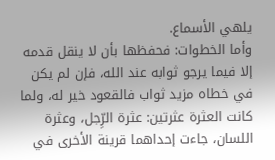يلهي الأسماع.
وأما الخطوات: فحفظها بأن لا ينقل قدمه إلا فيما يرجو ثوابه عند الله، فإن لم يكن في خطاه مزيد ثواب فالقعود خير له، ولما كانت العثرة عثرتين: عثرة الرِّجل، وعثرة اللسان، جاءت إحداهما قرينة الأخرى في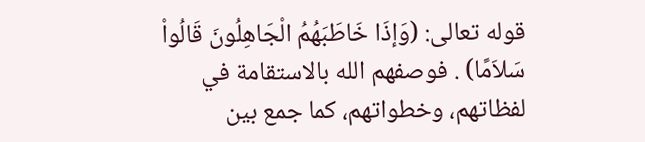قوله تعالى: (وَإذَا خَاطَبَهُمُ الْجَاهِلُونَ قَالُواْ سَلاَمًا) . فوصفهم الله بالاستقامة في لفظاتهم، وخطواتهم، كما جمع بين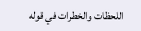اللحظات والخطرات في قوله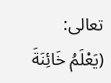تعالى: (يَعْلَمُ خَائِنَةَ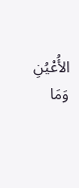الأُعْيُنِ وَمَا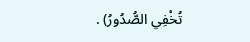تُخْفِي الصُّدُورُ) .